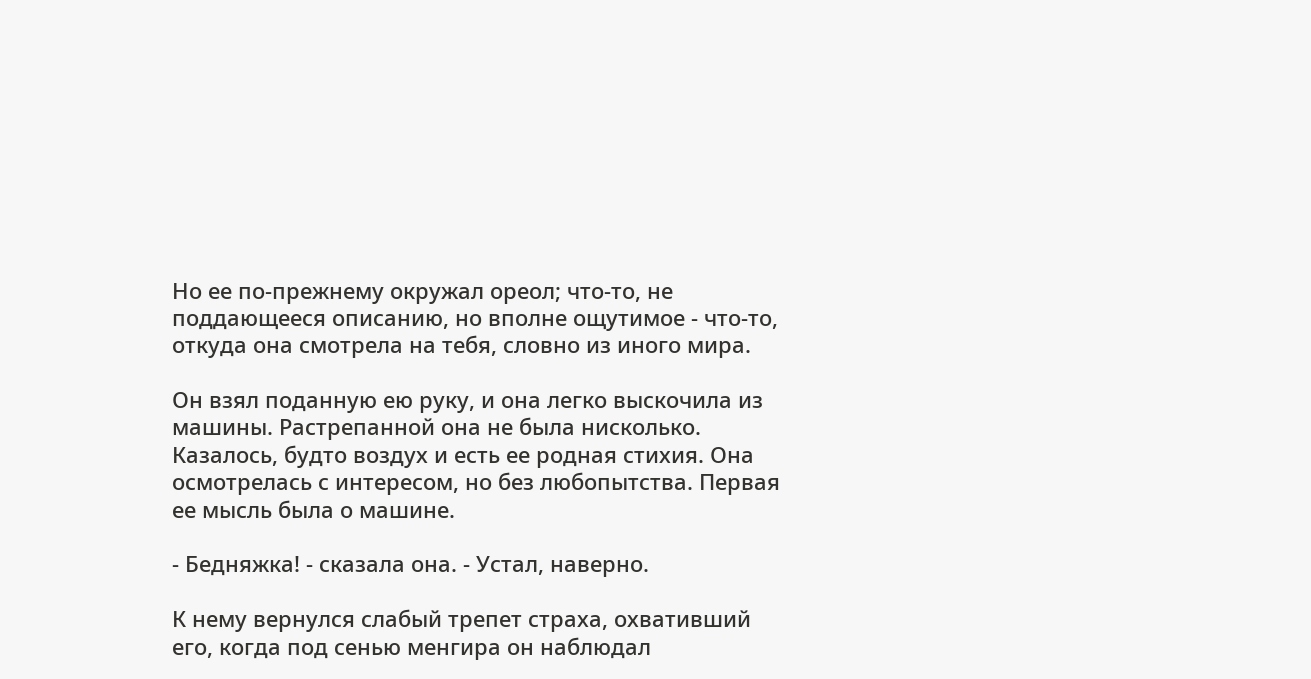Но ее по-прежнему окружал ореол; что-то, не поддающееся описанию, но вполне ощутимое - что-то, откуда она смотрела на тебя, словно из иного мира.

Он взял поданную ею руку, и она легко выскочила из машины. Растрепанной она не была нисколько. Казалось, будто воздух и есть ее родная стихия. Она осмотрелась с интересом, но без любопытства. Первая ее мысль была о машине.

- Бедняжка! - сказала она. - Устал, наверно.

К нему вернулся слабый трепет страха, охвативший его, когда под сенью менгира он наблюдал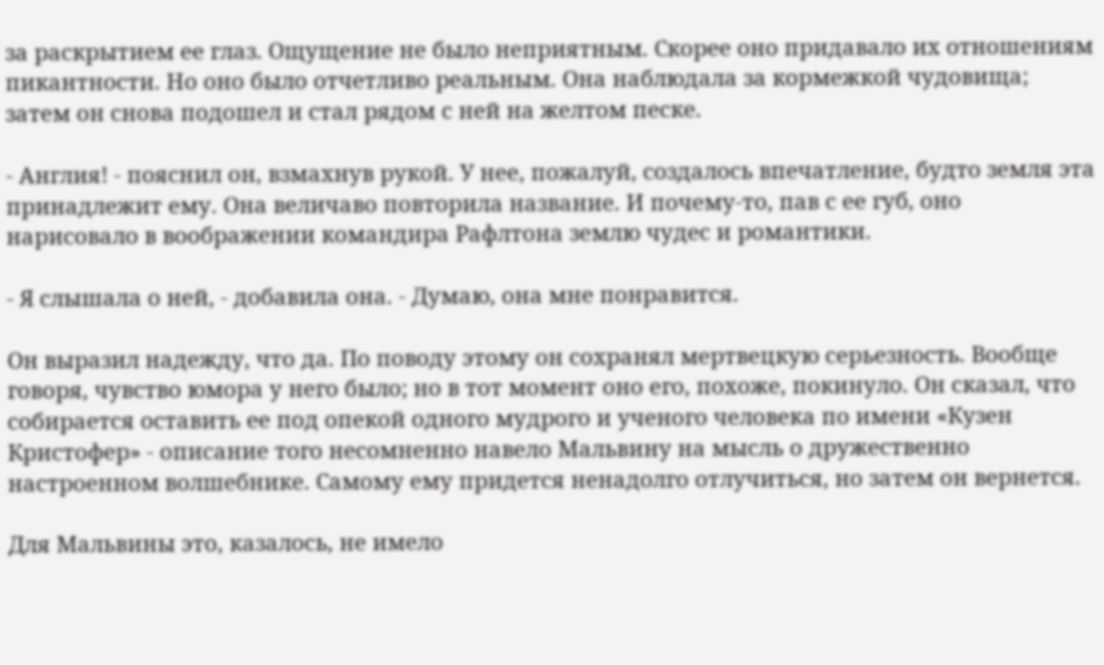за раскрытием ее глаз. Ощущение не было неприятным. Скорее оно придавало их отношениям пикантности. Но оно было отчетливо реальным. Она наблюдала за кормежкой чудовища; затем он снова подошел и стал рядом с ней на желтом песке.

- Англия! - пояснил он, взмахнув рукой. У нее, пожалуй, создалось впечатление, будто земля эта принадлежит ему. Она величаво повторила название. И почему-то, пав с ее губ, оно нарисовало в воображении командира Рафлтона землю чудес и романтики.

- Я слышала о ней, - добавила она. - Думаю, она мне понравится.

Он выразил надежду, что да. По поводу этому он сохранял мертвецкую серьезность. Вообще говоря, чувство юмора у него было; но в тот момент оно его, похоже, покинуло. Он сказал, что собирается оставить ее под опекой одного мудрого и ученого человека по имени «Кузен Кристофер» - описание того несомненно навело Мальвину на мысль о дружественно настроенном волшебнике. Самому ему придется ненадолго отлучиться, но затем он вернется.

Для Мальвины это, казалось, не имело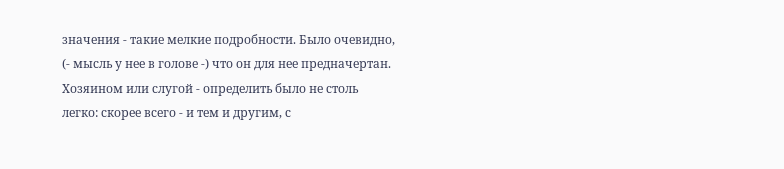значения - такие мелкие подробности. Было очевидно, (- мысль у нее в голове -) что он для нее предначертан. Хозяином или слугой - определить было не столь легко: скорее всего - и тем и другим, с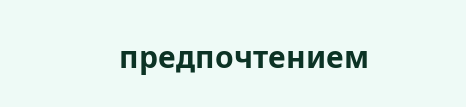предпочтением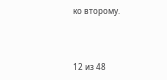ко второму.



12 из 48